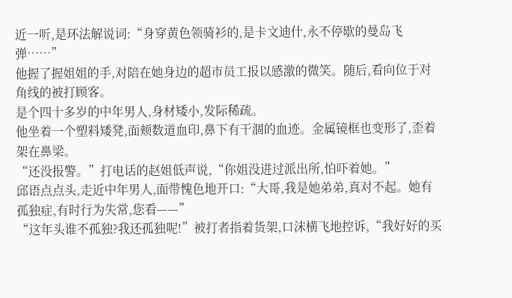近一听,是环法解说词:“身穿黄色领骑衫的,是卡文迪什,永不停歇的曼岛飞弹……”
他握了握姐姐的手,对陪在她身边的超市员工报以感激的微笑。随后,看向位于对角线的被打顾客。
是个四十多岁的中年男人,身材矮小,发际稀疏。
他坐着一个塑料矮凳,面颊数道血印,鼻下有干涸的血迹。金属镜框也变形了,歪着架在鼻梁。
“还没报警。”打电话的赵姐低声说,“你姐没进过派出所,怕吓着她。”
邱语点点头,走近中年男人,面带愧色地开口:“大哥,我是她弟弟,真对不起。她有孤独症,有时行为失常,您看——”
“这年头谁不孤独?我还孤独呢!”被打者指着货架,口沫横飞地控诉,“我好好的买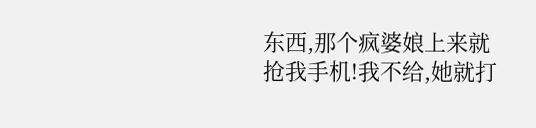东西,那个疯婆娘上来就抢我手机!我不给,她就打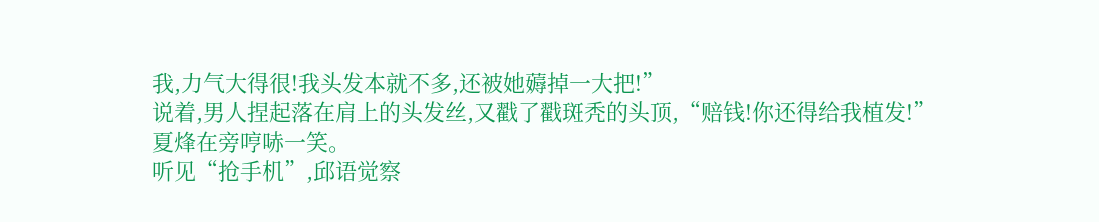我,力气大得很!我头发本就不多,还被她薅掉一大把!”
说着,男人捏起落在肩上的头发丝,又戳了戳斑秃的头顶,“赔钱!你还得给我植发!”
夏烽在旁哼哧一笑。
听见“抢手机”,邱语觉察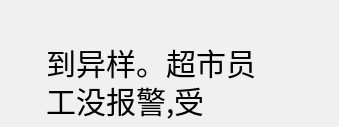到异样。超市员工没报警,受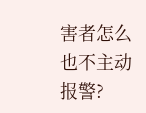害者怎么也不主动报警?